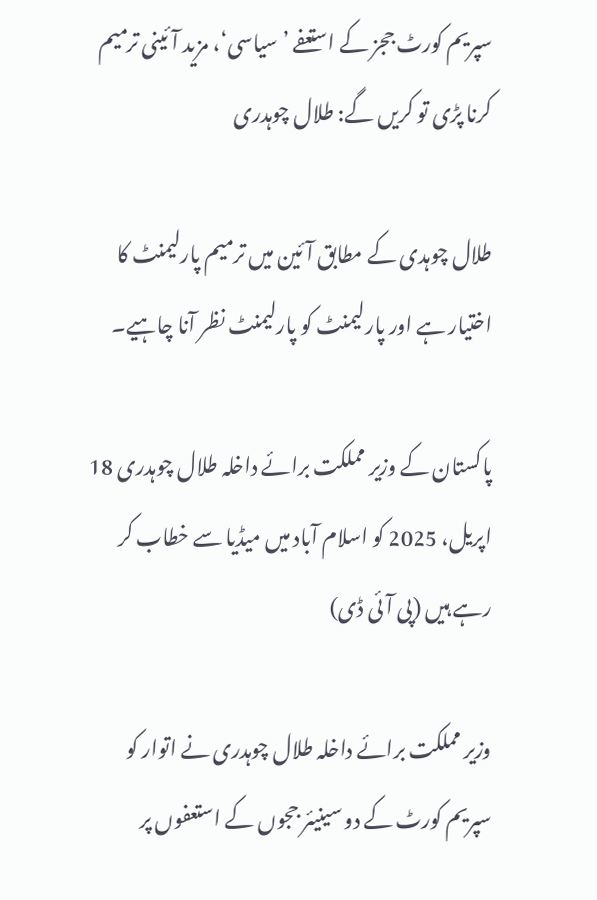سپریم کورٹ ججز کے استعفے ’سیاسی‘، مزید آئینی ترمیم کرنا پڑی تو کریں گے: طلال چوہدری

طلال چوہدی کے مطابق آئین میں ترمیم پارلیمنٹ کا اختیار ہے اور پارلیمنٹ کو پارلیمنٹ نظر آنا چاہیے۔

پاکستان کے وزیر مملکت برائے داخلہ طلال چوہدری 18 اپریل، 2025 کو اسلام آباد میں میڈیا سے خطاب کر رہے ہیں (پی آئی ڈی)

وزیر مملکت برائے داخلہ طلال چوہدری نے اتوار کو سپریم کورٹ کے دو سینیئر ججوں کے استعفوں پر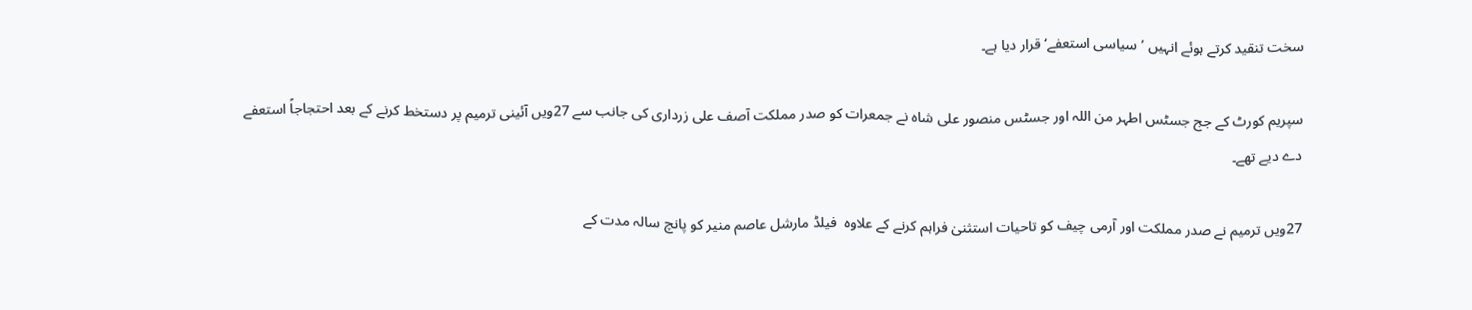سخت تنقید کرتے ہوئے انہیں ’سیاسی استعفے‘ قرار دیا ہے۔

سپریم کورٹ کے جج جسٹس اطہر من اللہ اور جسٹس منصور علی شاہ نے جمعرات کو صدر مملکت آصف علی زرداری کی جانب سے 27ویں آئینی ترمیم پر دستخط کرنے کے بعد احتجاجاً استعفے دے دیے تھے۔

27ویں ترمیم نے صدر مملکت اور آرمی چیف کو تاحیات استثنیٰ فراہم کرنے کے علاوہ  فیلڈ مارشل عاصم منیر کو پانچ سالہ مدت کے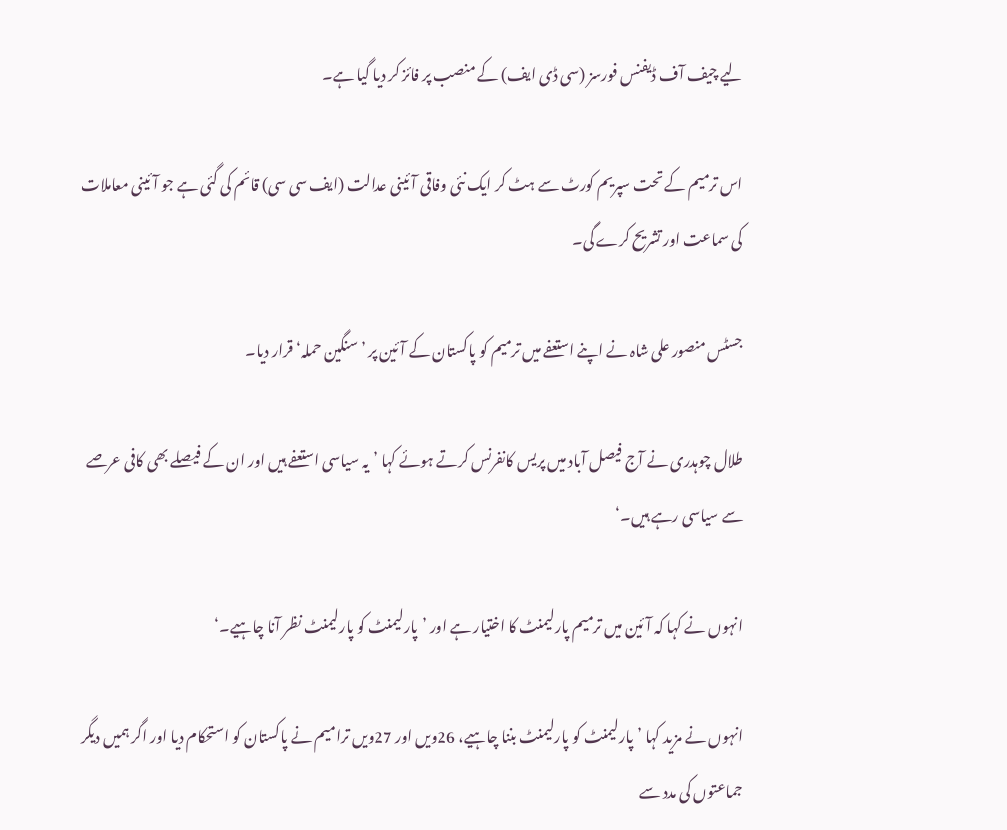لیے چیف آف ڈیفنس فورسز (سی ڈی ایف) کے منصب پر فائز کر دیا گیا ہے۔

اس ترمیم کے تحت سپریم کورٹ سے ہٹ کر ایک نئی وفاقی آئینی عدالت (ایف سی سی) قائم کی گئی ہے جو آئینی معاملات کی سماعت اور تشریح کرے گی۔

جسٹس منصور علی شاہ نے اپنے استعفے میں ترمیم کو پاکستان کے آئین پر ’سنگین حملہ‘ قرار دیا۔

طلال چوہدری نے آج فیصل آباد میں پریس کانفرنس کرتے ہوئے کہا ’یہ سیاسی استعفے ہیں اور ان کے فیصلے بھی کافی عرصے سے سیاسی رہے ہیں۔‘

انہوں نے کہا کہ آئین میں ترمیم پارلیمنٹ کا اختیار ہے اور ’پارلیمنٹ کو پارلیمنٹ نظر آنا چاہیے۔‘

انہوں نے مزید کہا ’پارلیمنٹ کو پارلیمنٹ بننا چاہیے، 26ویں اور 27ویں ترامیم نے پاکستان کو استحکام دیا اور اگر ہمیں دیگر جماعتوں کی مدد سے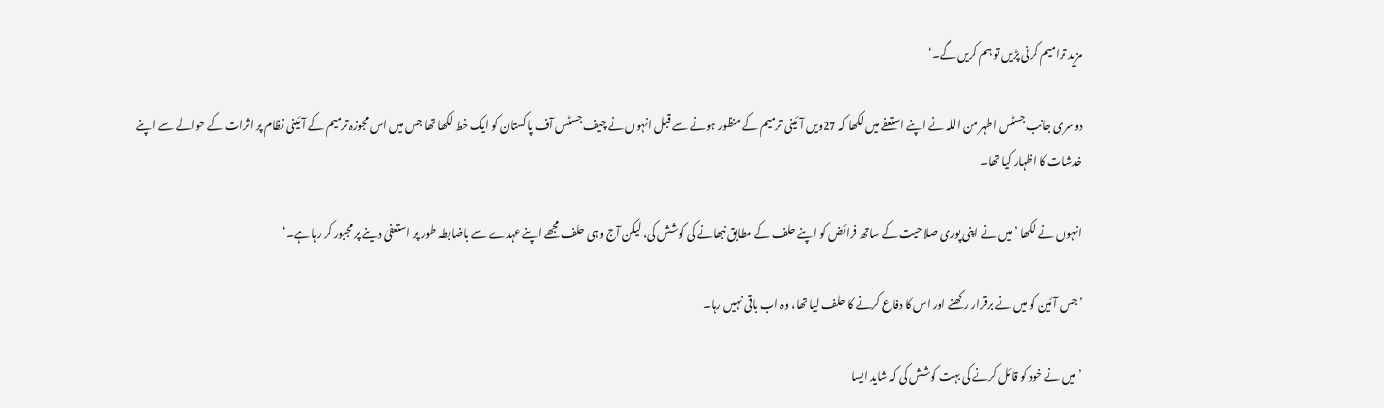مزید ترامیم کرنی پڑیں تو ہم کریں گے۔‘

دوسری جانب جسٹس اطہر من اللہ نے اپنے استعفے میں لکھا کہ 27ویں آئینی ترمیم کے منظور ہونے سے قبل انہوں نے چیف جسٹس آف پاکستان کو ایک خط لکھا تھا جس میں اس مجوزہ ترمیم کے آئینی نظام پر اثرات کے حوالے سے اپنے خدشات کا اظہار کیا تھا۔

انہوں نے لکھا ’میں نے اپنی پوری صلاحیت کے ساتھ فرائض کو اپنے حلف کے مطابق نبھانے کی کوشش کی، لیکن آج وہی حلف مجھے اپنے عہدے سے باضابطہ طور پر استعفیٰ دینے پر مجبور کر رہا ہے۔‘

’جس آئین کو میں نے برقرار رکھنے اور اس کا دفاع کرنے کا حلف لیا تھا، وہ اب باقی نہیں رہا۔

’میں نے خود کو قائل کرنے کی بہت کوشش کی کہ شاید ایسا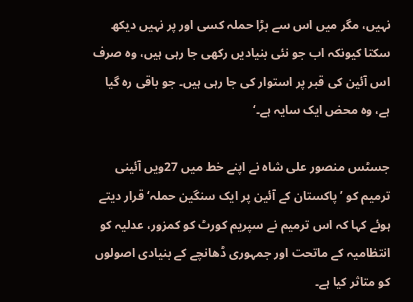نہیں، مگر میں اس سے بڑا حملہ کسی اور پر نہیں دیکھ سکتا کیونکہ اب جو نئی بنیادیں رکھی جا رہی ہیں، وہ صرف اس آئین کی قبر پر استوار کی جا رہی ہیں۔ جو باقی رہ گیا ہے، وہ محض ایک سایہ ہے۔‘

جسٹس منصور علی شاہ نے اپنے خط میں 27ویں آئینی ترمیم کو ’پاکستان کے آئین پر ایک سنگین حملہ‘ قرار دیتے ہوئے کہا کہ اس ترمیم نے سپریم کورٹ کو کمزور، عدلیہ کو انتظامیہ کے ماتحت اور جمہوری ڈھانچے کے بنیادی اصولوں کو متاثر کیا ہے۔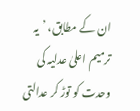ان کے مطابق، ’یہ ترمیم اعلیٰ عدلیہ کی وحدت کو توڑ کر عدالتی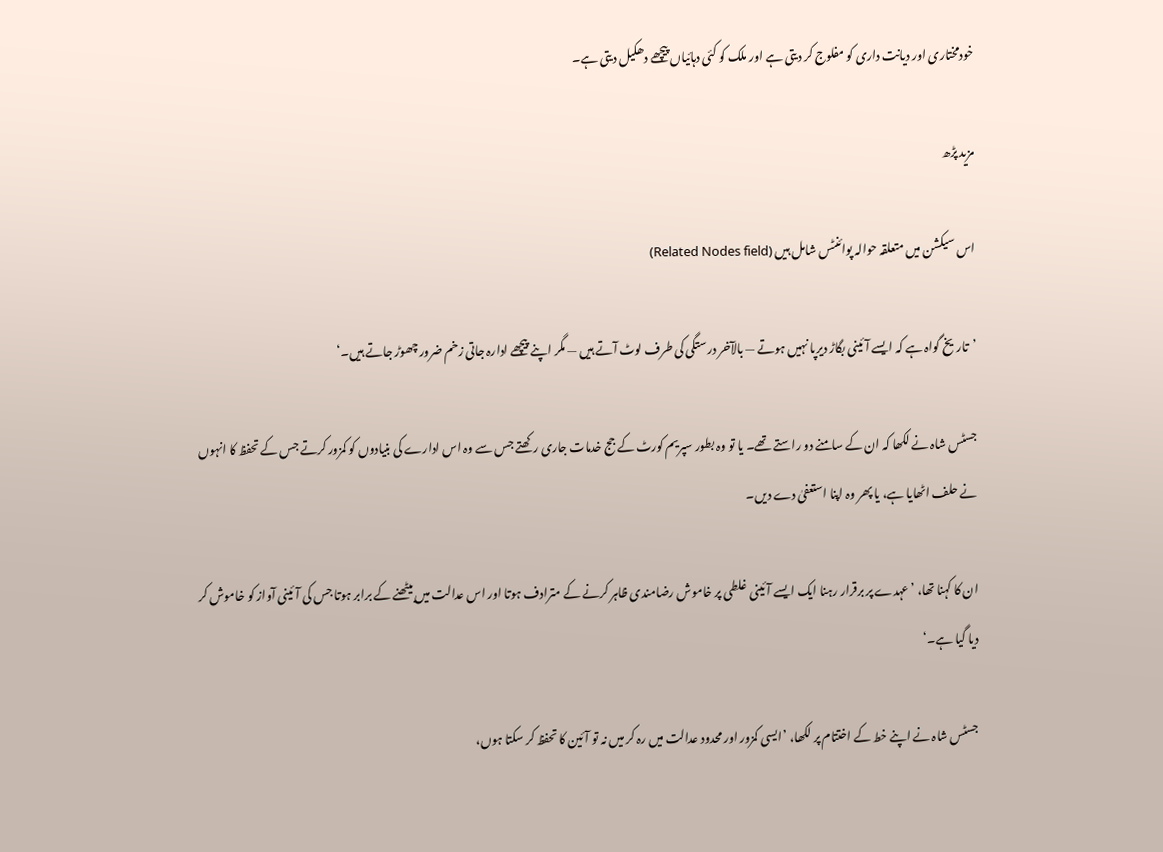خودمختاری اور دیانت داری کو مفلوج کر دیتی ہے اور ملک کو کئی دہائیاں پیچھے دھکیل دیتی ہے۔

مزید پڑھ

اس سیکشن میں متعلقہ حوالہ پوائنٹس شامل ہیں (Related Nodes field)

’تاریخ گواہ ہے کہ ایسے آئینی بگاڑ دیرپا نہیں ہوتے — بالآخر درستگی کی طرف لوٹ آتے ہیں — مگر اپنے پیچھے ادارہ جاتی زخم ضرور چھوڑ جاتے ہیں۔‘

جسٹس شاہ نے لکھا کہ ان کے سامنے دو راستے تھے۔ یا تو وہ بطور سپریم کورٹ کے جج خدمات جاری رکھتے جس سے وہ اس ادارے کی بنیادوں کو کمزور کرتے جس کے تحفظ کا انہوں نے حلف اٹھایا ہے، یا پھر وہ اپنا استعفیٰ دے دیں۔

ان کا کہنا تھا، ’عہدے پر برقرار رہنا ایک ایسے آئینی غلطی پر خاموش رضامندی ظاہر کرنے کے مترادف ہوتا اور اس عدالت میں بیٹھنے کے برابر ہوتا جس کی آئینی آواز کو خاموش کر دیا گیا ہے۔‘

جسٹس شاہ نے اپنے خط کے اختتام پر لکھا، ’ایسی کمزور اور محدود عدالت میں رہ کر میں نہ تو آئین کا تحفظ کر سکتا ہوں،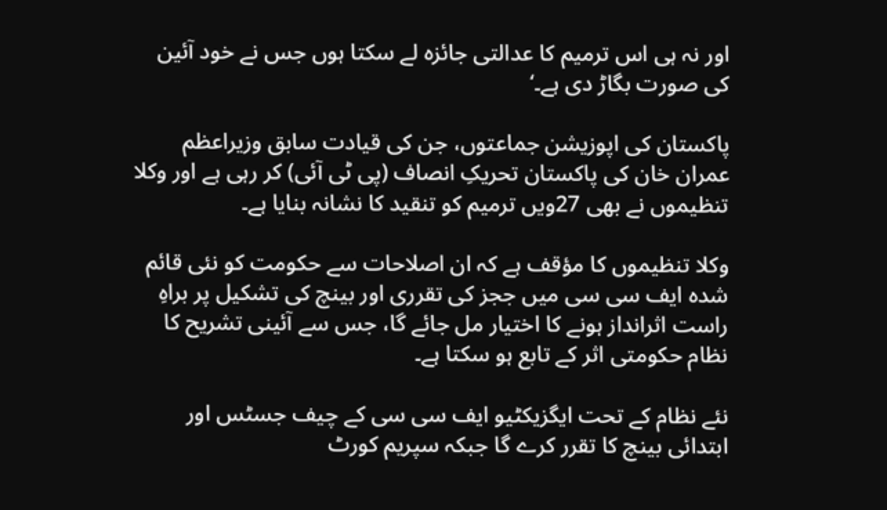اور نہ ہی اس ترمیم کا عدالتی جائزہ لے سکتا ہوں جس نے خود آئین کی صورت بگاڑ دی ہے۔‘

پاکستان کی اپوزیشن جماعتوں، جن کی قیادت سابق وزیراعظم عمران خان کی پاکستان تحریکِ انصاف (پی ٹی آئی) کر رہی ہے اور وکلا تنظیموں نے بھی 27ویں ترمیم کو تنقید کا نشانہ بنایا ہے۔

وکلا تنظیموں کا مؤقف ہے کہ ان اصلاحات سے حکومت کو نئی قائم شدہ ایف سی سی میں ججز کی تقرری اور بینچ کی تشکیل پر براہِ راست اثرانداز ہونے کا اختیار مل جائے گا، جس سے آئینی تشریح کا نظام حکومتی اثر کے تابع ہو سکتا ہے۔

نئے نظام کے تحت ایگزیکٹیو ایف سی سی کے چیف جسٹس اور ابتدائی بینچ کا تقرر کرے گا جبکہ سپریم کورٹ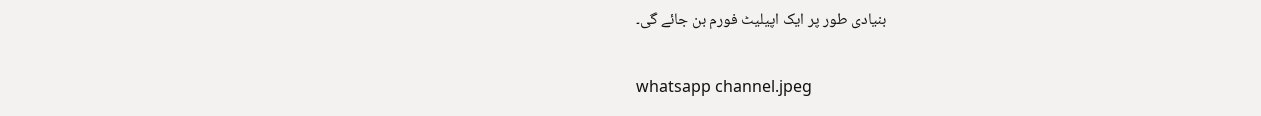بنیادی طور پر ایک اپیلیٹ فورم بن جائے گی۔

whatsapp channel.jpeg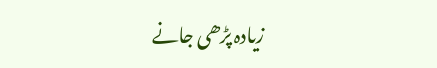زیادہ پڑھی جانے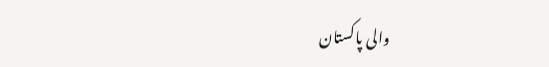والی پاکستان